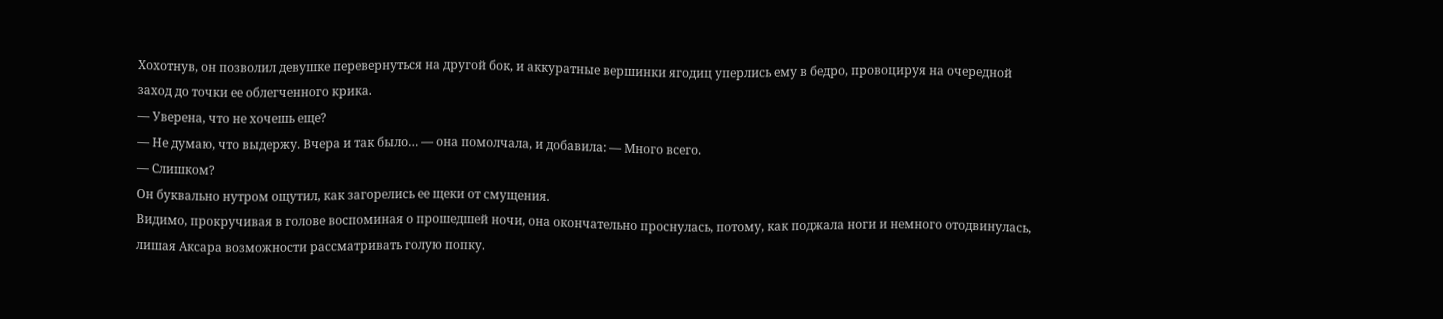Хохотнув, он позволил девушке перевернуться на другой бок, и аккуратные вершинки ягодиц уперлись ему в бедро, провоцируя на очередной заход до точки ее облегченного крика.
— Уверена, что не хочешь еще?
— Не думаю, что выдержу. Вчера и так было… — она помолчала, и добавила: — Много всего.
— Слишком?
Он буквально нутром ощутил, как загорелись ее щеки от смущения.
Видимо, прокручивая в голове воспоминая о прошедшей ночи, она окончательно проснулась, потому, как поджала ноги и немного отодвинулась, лишая Аксара возможности рассматривать голую попку.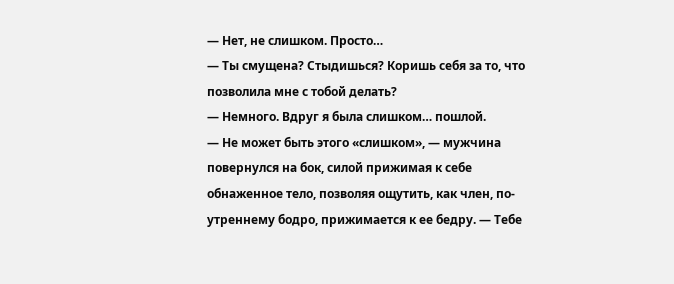— Нет, не слишком. Просто…
— Ты смущена? Стыдишься? Коришь себя за то, что позволила мне с тобой делать?
— Немного. Вдруг я была слишком… пошлой.
— Не может быть этого «слишком», — мужчина повернулся на бок, силой прижимая к себе обнаженное тело, позволяя ощутить, как член, по-утреннему бодро, прижимается к ее бедру. — Тебе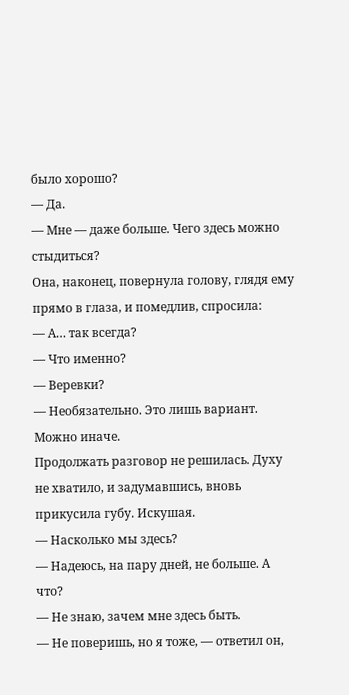было хорошо?
— Да.
— Мне — даже больше. Чего здесь можно стыдиться?
Она, наконец, повернула голову, глядя ему прямо в глаза, и помедлив, спросила:
— А… так всегда?
— Что именно?
— Веревки?
— Необязательно. Это лишь вариант. Можно иначе.
Продолжать разговор не решилась. Духу не хватило, и задумавшись, вновь прикусила губу. Искушая.
— Насколько мы здесь?
— Надеюсь, на пару дней, не больше. А что?
— Не знаю, зачем мне здесь быть.
— Не поверишь, но я тоже, — ответил он,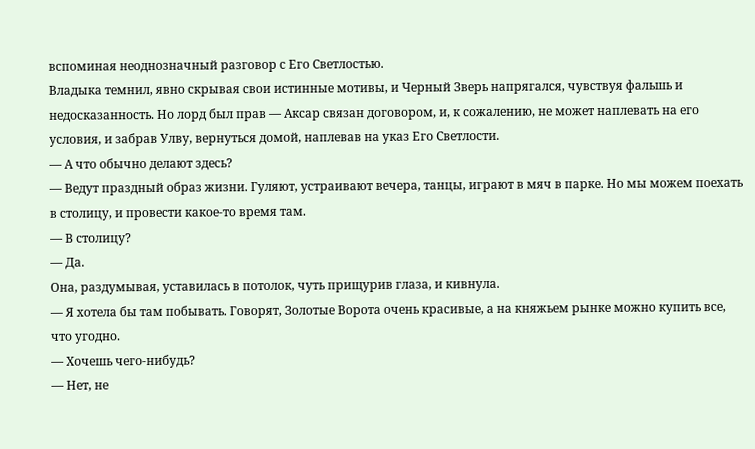вспоминая неоднозначный разговор с Его Светлостью.
Владыка темнил, явно скрывая свои истинные мотивы, и Черный Зверь напрягался, чувствуя фальшь и недосказанность. Но лорд был прав — Аксар связан договором, и, к сожалению, не может наплевать на его условия, и забрав Улву, вернуться домой, наплевав на указ Его Светлости.
— А что обычно делают здесь?
— Ведут праздный образ жизни. Гуляют, устраивают вечера, танцы, играют в мяч в парке. Но мы можем поехать в столицу, и провести какое-то время там.
— В столицу?
— Да.
Она, раздумывая, уставилась в потолок, чуть прищурив глаза, и кивнула.
— Я хотела бы там побывать. Говорят, Золотые Ворота очень красивые, а на княжьем рынке можно купить все, что угодно.
— Хочешь чего-нибудь?
— Нет, не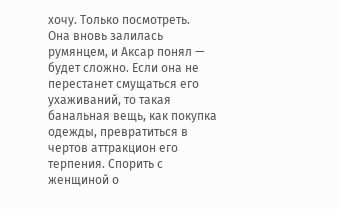хочу. Только посмотреть.
Она вновь залилась румянцем, и Аксар понял — будет сложно. Если она не перестанет смущаться его ухаживаний, то такая банальная вещь, как покупка одежды, превратиться в чертов аттракцион его терпения. Спорить с женщиной о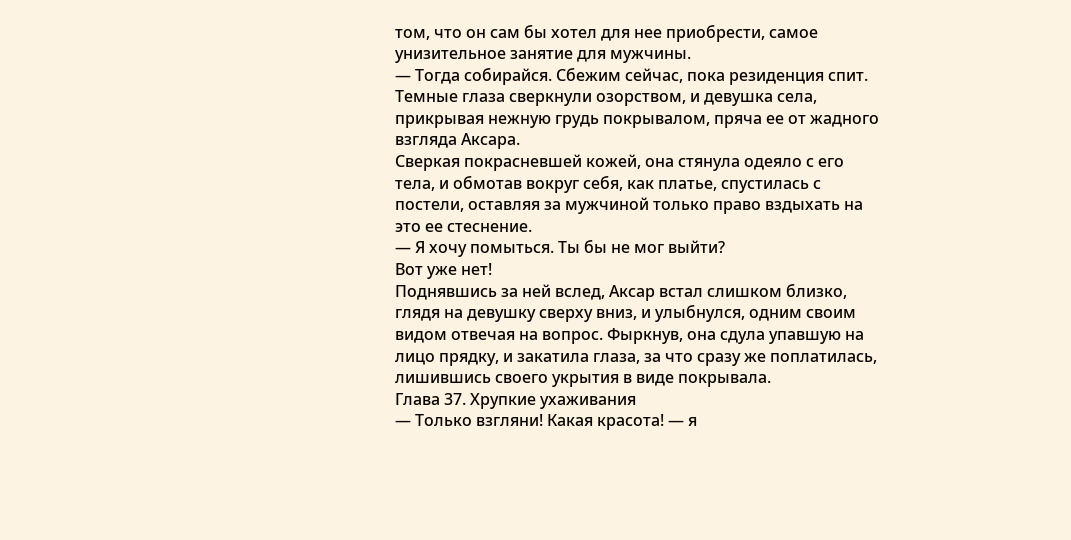том, что он сам бы хотел для нее приобрести, самое унизительное занятие для мужчины.
— Тогда собирайся. Сбежим сейчас, пока резиденция спит.
Темные глаза сверкнули озорством, и девушка села, прикрывая нежную грудь покрывалом, пряча ее от жадного взгляда Аксара.
Сверкая покрасневшей кожей, она стянула одеяло с его тела, и обмотав вокруг себя, как платье, спустилась с постели, оставляя за мужчиной только право вздыхать на это ее стеснение.
— Я хочу помыться. Ты бы не мог выйти?
Вот уже нет!
Поднявшись за ней вслед, Аксар встал слишком близко, глядя на девушку сверху вниз, и улыбнулся, одним своим видом отвечая на вопрос. Фыркнув, она сдула упавшую на лицо прядку, и закатила глаза, за что сразу же поплатилась, лишившись своего укрытия в виде покрывала.
Глава 37. Хрупкие ухаживания
— Только взгляни! Какая красота! — я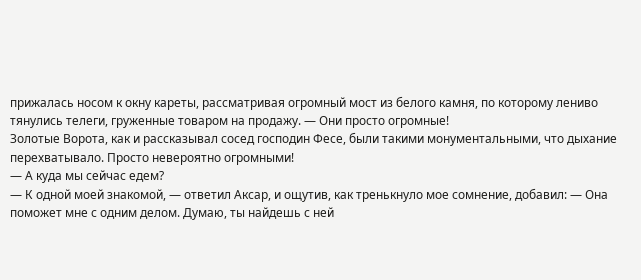прижалась носом к окну кареты, рассматривая огромный мост из белого камня, по которому лениво тянулись телеги, груженные товаром на продажу. — Они просто огромные!
Золотые Ворота, как и рассказывал сосед господин Фесе, были такими монументальными, что дыхание перехватывало. Просто невероятно огромными!
— А куда мы сейчас едем?
— К одной моей знакомой, — ответил Аксар, и ощутив, как тренькнуло мое сомнение, добавил: — Она поможет мне с одним делом. Думаю, ты найдешь с ней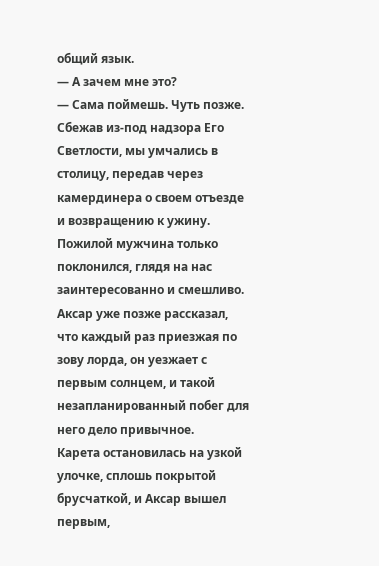общий язык.
— А зачем мне это?
— Сама поймешь. Чуть позже.
Сбежав из-под надзора Его Светлости, мы умчались в столицу, передав через камердинера о своем отъезде и возвращению к ужину. Пожилой мужчина только поклонился, глядя на нас заинтересованно и смешливо. Аксар уже позже рассказал, что каждый раз приезжая по зову лорда, он уезжает с первым солнцем, и такой незапланированный побег для него дело привычное.
Карета остановилась на узкой улочке, сплошь покрытой брусчаткой, и Аксар вышел первым,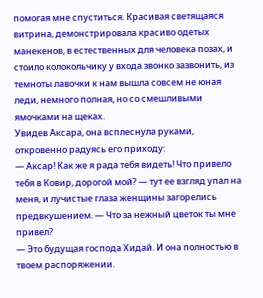помогая мне спуститься. Красивая светящаяся витрина, демонстрировала красиво одетых манекенов, в естественных для человека позах, и стоило колокольчику у входа звонко зазвонить, из темноты лавочки к нам вышла совсем не юная леди, немного полная, но со смешливыми ямочками на щеках.
Увидев Аксара, она всплеснула руками, откровенно радуясь его приходу:
— Аксар! Как же я рада тебя видеть! Что привело тебя в Ковир, дорогой мой? — тут ее взгляд упал на меня, и лучистые глаза женщины загорелись предвкушением. — Что за нежный цветок ты мне привел?
— Это будущая господа Хидай. И она полностью в твоем распоряжении.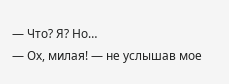— Что? Я? Но…
— Ох, милая! — не услышав мое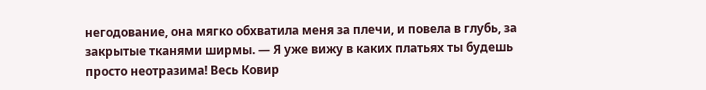негодование, она мягко обхватила меня за плечи, и повела в глубь, за закрытые тканями ширмы. — Я уже вижу в каких платьях ты будешь просто неотразима! Весь Ковир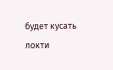будет кусать локти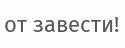от завести!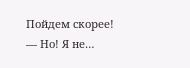Пойдем скорее!
— Но! Я не…